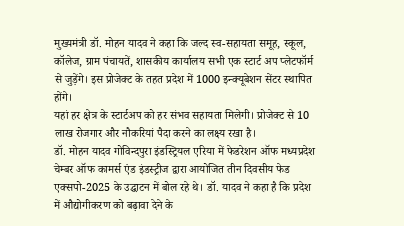मुख्यमंत्री डॉ. मोहन यादव ने कहा कि जल्द स्व-सहायता समूह, स्कूल, कॉलेज, ग्राम पंचायतें, शासकीय कार्यालय सभी एक स्टार्ट अप प्लेटफॉर्म से जुड़ेंगे। इस प्रोजेक्ट के तहत प्रदेश में 1000 इन्क्यूबेशन सेंटर स्थापित होंगे।
यहां हर क्षेत्र के स्टार्टअप को हर संभव सहायता मिलेगी। प्रोजेक्ट से 10 लाख रोजगार और नौकरियां पैदा करने का लक्ष्य रखा है।
डॉ. मोहन यादव गोविन्दपुरा इंडस्ट्रियल एरिया में फेडरेशन ऑफ मध्यप्रदेश चेम्बर ऑफ कामर्स एंड इंडस्ट्रीज द्वारा आयोजित तीन दिवसीय फेड एक्सपो-2025 के उद्घाटन में बोल रहे थे। डॉ. यादव ने कहा है कि प्रदेश में औद्योगीकरण को बढ़ावा देने के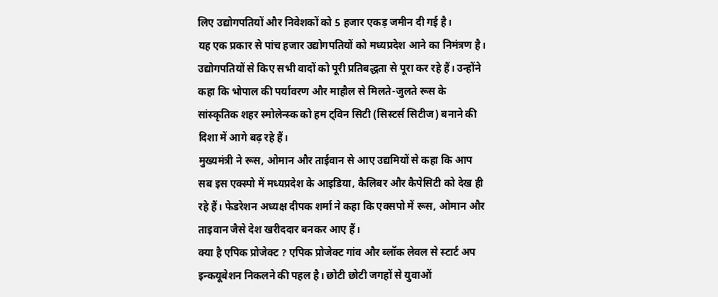लिए उद्योगपतियों और निवेशकों को 5 हजार एकड़ जमीन दी गई है।
यह एक प्रकार से पांच हजार उद्योगपतियों को मध्यप्रदेश आने का निमंत्रण है। उद्योगपतियों से किए सभी वादों को पूरी प्रतिबद्धता से पूरा कर रहे हैं। उन्होंने कहा कि भोपाल की पर्यावरण और माहौल से मिलते-जुलते रूस के सांस्कृतिक शहर स्मोलेन्स्क को हम ट्विन सिटी (सिस्टर्स सिटीज) बनाने की दिशा में आगे बढ़ रहे हैं।
मुख्यमंत्री ने रूस, ओमान और ताईवान से आए उद्यमियों से कहा कि आप सब इस एक्स्पो में मध्यप्रदेश के आइडिया, कैलिबर और कैपेसिटी को देख ही रहे हैं। फेडरेशन अध्यक्ष दीपक शर्मा ने कहा कि एक्सपो में रूस, ओमान और ताइवान जैसे देश खरीददार बनकर आए हैं।
क्या है एपिक प्रोजेक्ट ? एपिक प्रोजेक्ट गांव और ब्लॉक लेवल से स्टार्ट अप इन्कयूबेशन निकलने की पहल है। छोटी छोटी जगहों से युवाओं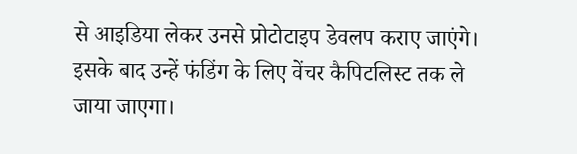से आइडिया लेकर उनसे प्रोटोटाइप डेवलप कराए जाएंगे। इसके बाद उन्हें फंडिंग के लिए वेंचर कैपिटलिस्ट तक ले जाया जाएगा।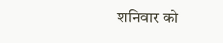शनिवार को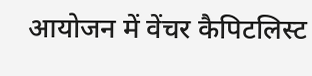आयोजन में वेंचर कैपिटलिस्ट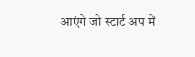आएंगे जो स्टार्ट अप में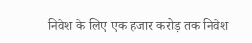निवेश के लिए एक हजार करोड़ तक निवेश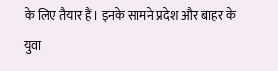के लिए तैयार हैं। इनके सामने प्रदेश और बाहर के युवा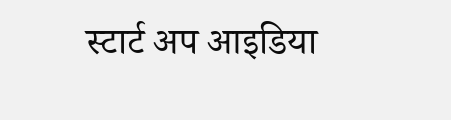स्टार्ट अप आइडिया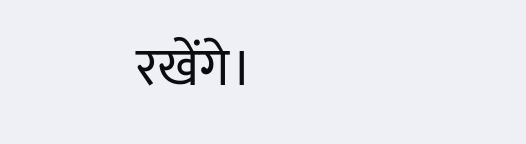रखेंगे।